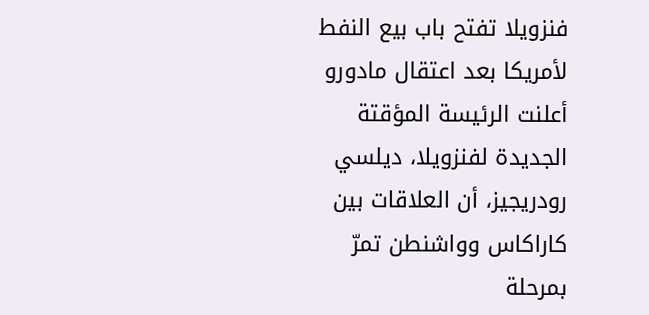فنزويلا تفتح باب بيع النفط لأمريكا بعد اعتقال مادورو
أعلنت الرئيسة المؤقتة الجديدة لفنزويلا، ديلسي رودريجيز، أن العلاقات بين كاراكاس وواشنطن تمرّ بمرحلة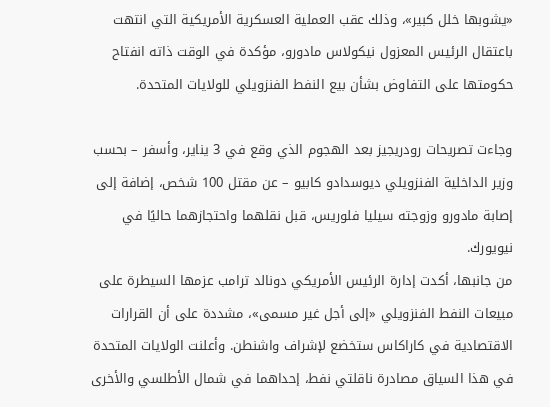«يشوبها خلل كبير»، وذلك عقب العملية العسكرية الأمريكية التي انتهت باعتقال الرئيس المعزول نيكولاس مادورو، مؤكدة في الوقت ذاته انفتاح حكومتها على التفاوض بشأن بيع النفط الفنزويلي للولايات المتحدة.

وجاءت تصريحات رودريجيز بعد الهجوم الذي وقع في 3 يناير، وأسفر – بحسب وزير الداخلية الفنزويلي ديوسدادو كابيو – عن مقتل 100 شخص، إضافة إلى إصابة مادورو وزوجته سيليا فلوريس، قبل نقلهما واحتجازهما حاليًا في نيويورك.
من جانبها، أكدت إدارة الرئيس الأمريكي دونالد ترامب عزمها السيطرة على مبيعات النفط الفنزويلي «إلى أجل غير مسمى»، مشددة على أن القرارات الاقتصادية في كاراكاس ستخضع لإشراف واشنطن. وأعلنت الولايات المتحدة في هذا السياق مصادرة ناقلتي نفط، إحداهما في شمال الأطلسي والأخرى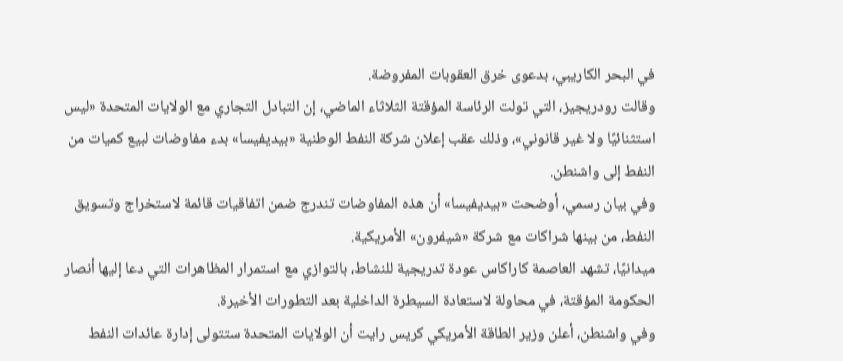في البحر الكاريبي، بدعوى خرق العقوبات المفروضة.
وقالت رودريجيز، التي تولت الرئاسة المؤقتة الثلاثاء الماضي، إن التبادل التجاري مع الولايات المتحدة «ليس استثنائيًا ولا غير قانوني»، وذلك عقب إعلان شركة النفط الوطنية «بيديفيسا» بدء مفاوضات لبيع كميات من النفط إلى واشنطن.
وفي بيان رسمي، أوضحت «بيديفيسا» أن هذه المفاوضات تندرج ضمن اتفاقيات قائمة لاستخراج وتسويق النفط، من بينها شراكات مع شركة «شيفرون» الأمريكية.
ميدانيًا، تشهد العاصمة كاراكاس عودة تدريجية للنشاط، بالتوازي مع استمرار المظاهرات التي دعا إليها أنصار الحكومة المؤقتة، في محاولة لاستعادة السيطرة الداخلية بعد التطورات الأخيرة.
وفي واشنطن، أعلن وزير الطاقة الأمريكي كريس رايت أن الولايات المتحدة ستتولى إدارة عائدات النفط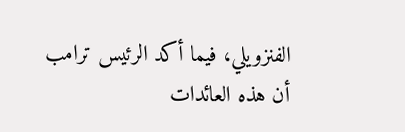الفنزويلي، فيما أكد الرئيس ترامب أن هذه العائدات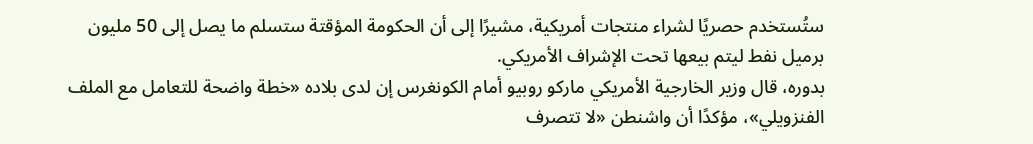ستُستخدم حصريًا لشراء منتجات أمريكية، مشيرًا إلى أن الحكومة المؤقتة ستسلم ما يصل إلى 50 مليون برميل نفط ليتم بيعها تحت الإشراف الأمريكي.
بدوره، قال وزير الخارجية الأمريكي ماركو روبيو أمام الكونغرس إن لدى بلاده «خطة واضحة للتعامل مع الملف الفنزويلي»، مؤكدًا أن واشنطن «لا تتصرف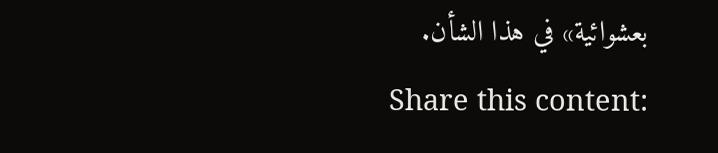بعشوائية» في هذا الشأن.
Share this content: